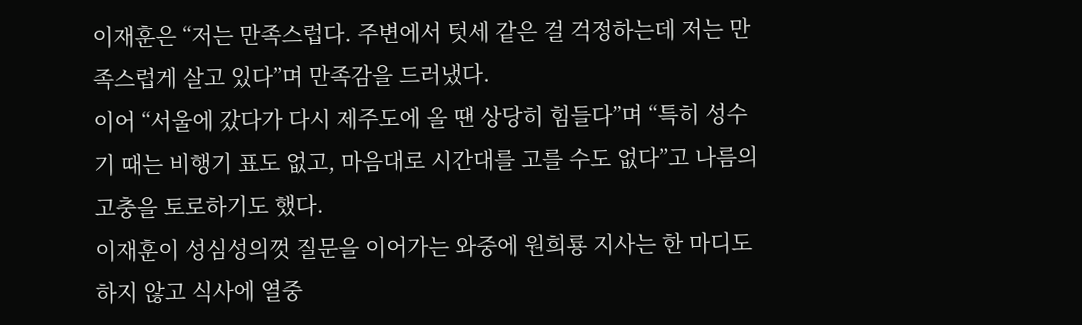이재훈은 “저는 만족스럽다. 주변에서 텃세 같은 걸 걱정하는데 저는 만족스럽게 살고 있다”며 만족감을 드러냈다.
이어 “서울에 갔다가 다시 제주도에 올 땐 상당히 힘들다”며 “특히 성수기 때는 비행기 표도 없고, 마음대로 시간대를 고를 수도 없다”고 나름의 고충을 토로하기도 했다.
이재훈이 성심성의껏 질문을 이어가는 와중에 원희룡 지사는 한 마디도 하지 않고 식사에 열중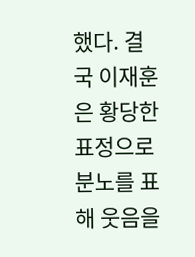했다. 결국 이재훈은 황당한 표정으로 분노를 표해 웃음을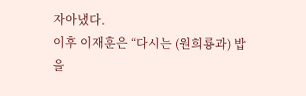자아냈다.
이후 이재훈은 “다시는 (원희룡과) 밥을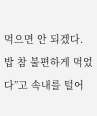먹으면 안 되겠다. 밥 참 불편하게 먹었다”고 속내를 털어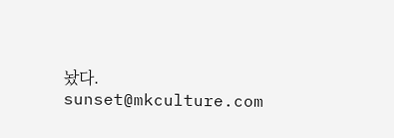놨다. sunset@mkculture.com